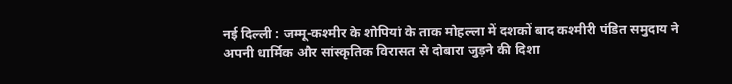नई दिल्ली : जम्मू-कश्मीर के शोपियां के ताक मोहल्ला में दशकों बाद कश्मीरी पंडित समुदाय ने अपनी धार्मिक और सांस्कृतिक विरासत से दोबारा जुड़ने की दिशा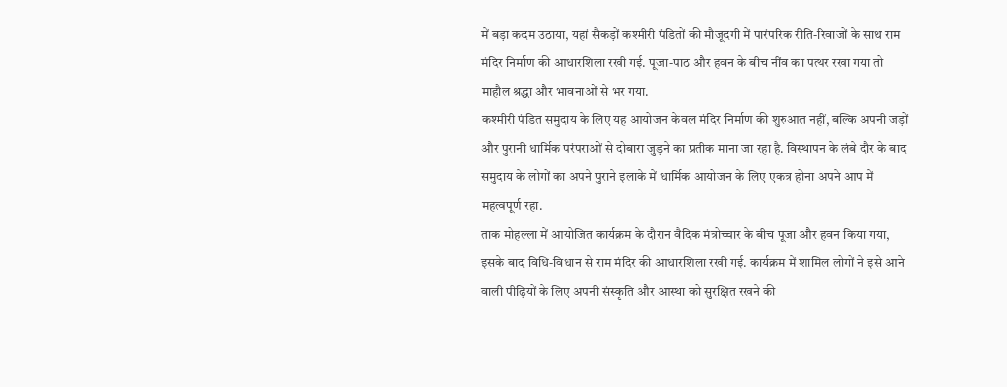में बड़ा कदम उठाया, यहां सैकड़ों कश्मीरी पंडितों की मौजूदगी में पारंपरिक रीति-रिवाजों के साथ राम मंदिर निर्माण की आधारशिला रखी गई. पूजा-पाठ और हवन के बीच नींव का पत्थर रखा गया तो माहौल श्रद्धा और भावनाओं से भर गया.
कश्मीरी पंडित समुदाय के लिए यह आयोजन केवल मंदिर निर्माण की शुरुआत नहीं, बल्कि अपनी जड़ों और पुरानी धार्मिक परंपराओं से दोबारा जुड़ने का प्रतीक माना जा रहा है. विस्थापन के लंबे दौर के बाद समुदाय के लोगों का अपने पुराने इलाके में धार्मिक आयोजन के लिए एकत्र होना अपने आप में महत्वपूर्ण रहा.
ताक मोहल्ला में आयोजित कार्यक्रम के दौरान वैदिक मंत्रोच्चार के बीच पूजा और हवन किया गया, इसके बाद विधि-विधान से राम मंदिर की आधारशिला रखी गई. कार्यक्रम में शामिल लोगों ने इसे आने वाली पीढ़ियों के लिए अपनी संस्कृति और आस्था को सुरक्षित रखने की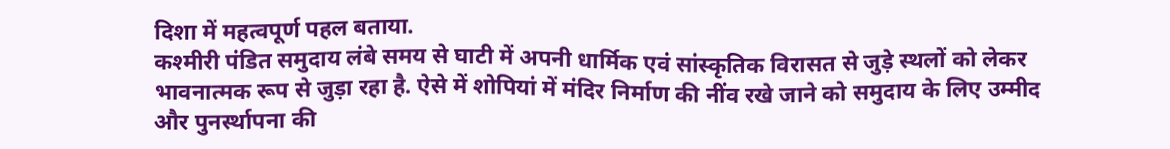दिशा में महत्वपूर्ण पहल बताया.
कश्मीरी पंडित समुदाय लंबे समय से घाटी में अपनी धार्मिक एवं सांस्कृतिक विरासत से जुड़े स्थलों को लेकर भावनात्मक रूप से जुड़ा रहा है. ऐसे में शोपियां में मंदिर निर्माण की नींव रखे जाने को समुदाय के लिए उम्मीद और पुनर्स्थापना की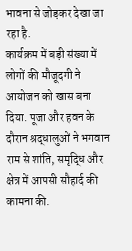भावना से जोड़कर देखा जा रहा है.
कार्यक्रम में बड़ी संख्या में लोगों की मौजूदगी ने आयोजन को खास बना दिया. पूजा और हवन के दौरान श्रद्धालुओं ने भगवान राम से शांति, समृद्धि और क्षेत्र में आपसी सौहार्द की कामना की.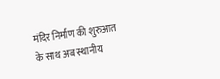मंदिर निर्माण की शुरुआत के साथ अब स्थानीय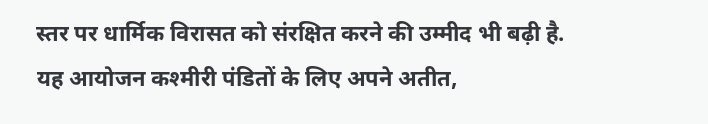स्तर पर धार्मिक विरासत को संरक्षित करने की उम्मीद भी बढ़ी है.
यह आयोजन कश्मीरी पंडितों के लिए अपने अतीत,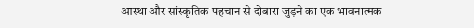आस्था और सांस्कृतिक पहचान से दोबारा जुड़ने का एक भावनात्मक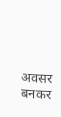अवसर बनकर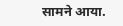सामने आया.